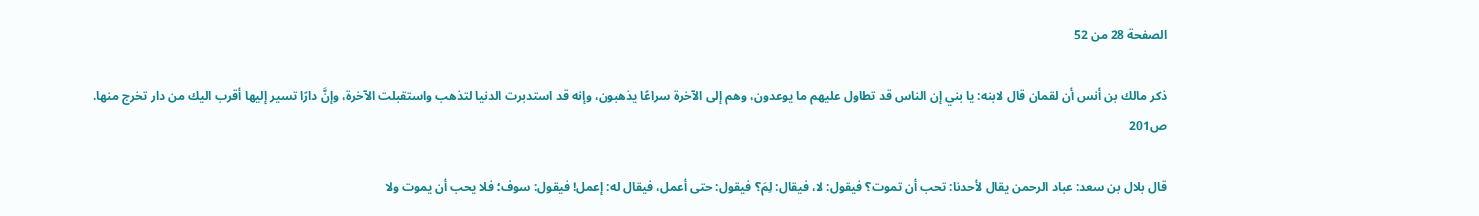الصفحة 28 من 52

ذكر مالك بن أنس أن لقمان قال لابنه: يا بني إن الناس قد تطاول عليهم ما يوعدون، وهم إلى الآخرة سراعًا يذهبون، وإنه قد استدبرت الدنيا لتذهب واستقبلت الآخرة، وإنَّ دارًا تسير إليها أقرب اليك من دار تخرج منها. ص201

قال بلال بن سعد: عباد الرحمن يقال لأحدنا: تحب أن تموت؟ فيقول: لا، فيقال: لِمَ؟ فيقول: حتى أعمل، فيقال له: إعمل! فيقول: سوف؛ فلا يحب أن يموت ولا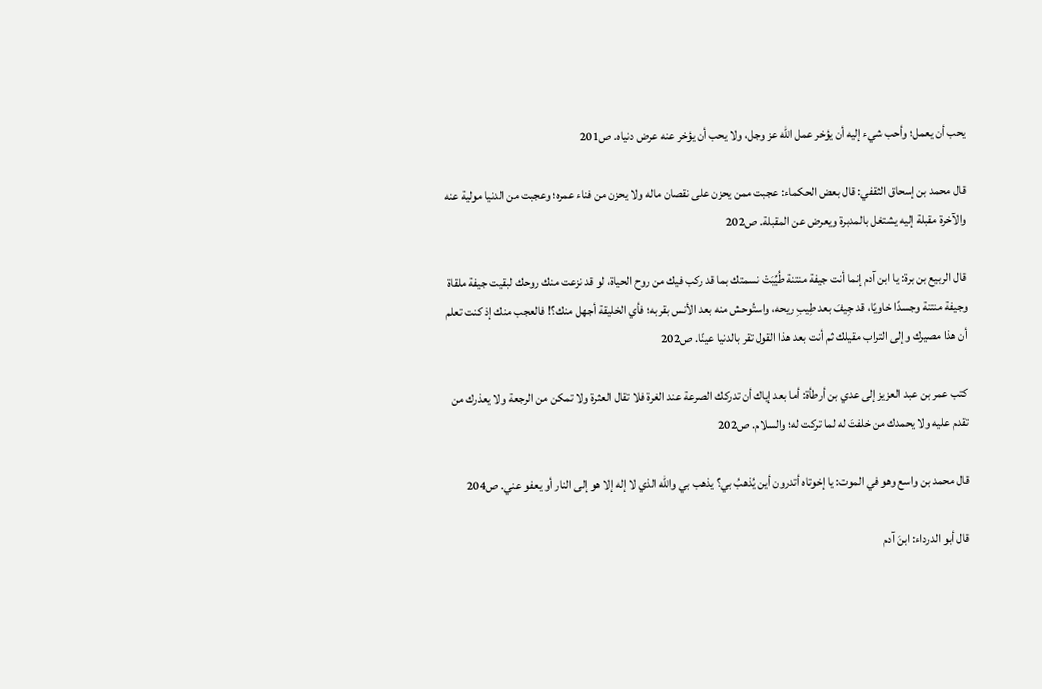يحب أن يعمل؛ وأحب شيء إليه أن يؤخر عمل الله عز وجل، ولا يحب أن يؤخر عنه عرض دنياه. ص201

قال محمد بن إسحاق الثقفي: قال بعض الحكماء: عجبت ممن يحزن على نقصان ماله ولا يحزن من فناء عمره؛ وعجبت من الدنيا مولية عنه والآخرة مقبلة إليه يشتغل بالمدبرة ويعرض عن المقبلة. ص202

قال الربيع بن برة: يا ابن آدم إنما أنت جيفة منتنة طُيِّبَتْ نسمتك بما قد ركب فيك من روح الحياة، لو قد نزعت منك روحك لبقيت جيفة ملقاة وجيفة منتنة وجسدًا خاويًا، قد جِيفَ بعد طِيبِ ريحه، واستُوحش منه بعد الأنس بقربه؛ فأي الخليقة أجهل منك؟! فالعجب منك إذ كنت تعلم أن هذا مصيرك وإلى التراب مقيلك ثم أنت بعد هذا القول تقر بالدنيا عينًا. ص202

كتب عمر بن عبد العزيز إلى عدي بن أرطأة: أما بعد إياك أن تدركك الصرعة عند الغرة فلا تقال العثرة ولا تمكن من الرجعة ولا يعذرك من تقدم عليه ولا يحمدك من خلفتَ له لما تركت له؛ والسلام. ص202

قال محمد بن واسع وهو في الموت: يا إخوتاه أتدرون أين يُذهبُ بي؟ يذهب بي والله الذي لا إله إلا هو إلى النار أو يعفو عني. ص204

قال أبو الدرداء: ابنَ آدم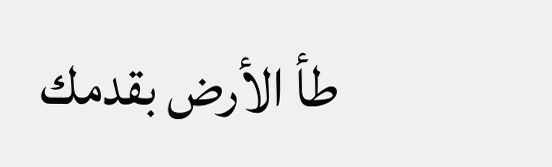طأ الأرض بقدمك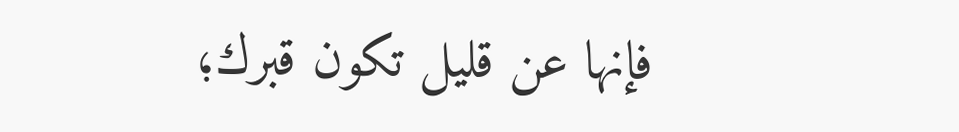فإنها عن قليل تكون قبرك؛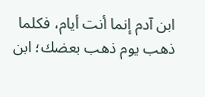ابن آدم إنما أنت أيام، فكلما ذهب يوم ذهب بعضك؛ ابن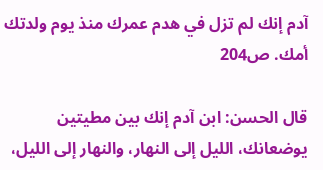آدم إنك لم تزل في هدم عمرك منذ يوم ولدتك أمك. ص204

قال الحسن: ابن آدم إنك بين مطيتين يوضعانك، الليل إلى النهار، والنهار إلى الليل،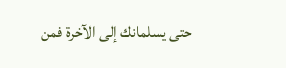حتى يسلمانك إلى الآخرة فمن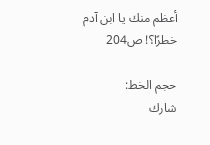أعظم منك يا ابن آدم خطرًا؟! ص204

حجم الخط:
شارك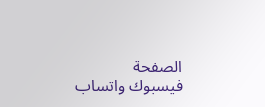الصفحة
فيسبوك واتساب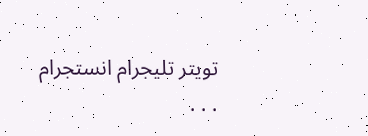تويتر تليجرام انستجرام
. . .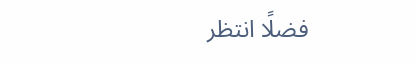فضلًا انتظر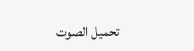تحميل الصوت